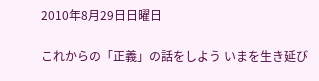2010年8月29日日曜日

これからの「正義」の話をしよう いまを生き延び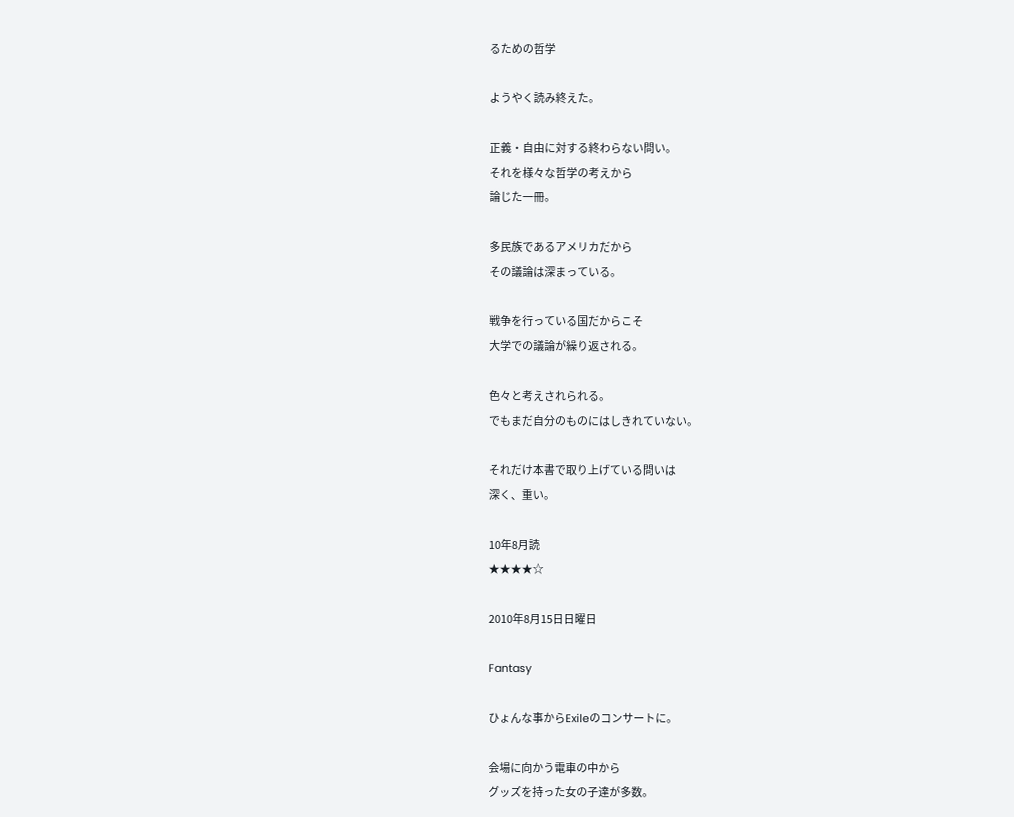るための哲学

ようやく読み終えた。

正義・自由に対する終わらない問い。
それを様々な哲学の考えから
論じた一冊。

多民族であるアメリカだから
その議論は深まっている。

戦争を行っている国だからこそ
大学での議論が繰り返される。

色々と考えされられる。
でもまだ自分のものにはしきれていない。

それだけ本書で取り上げている問いは
深く、重い。

10年8月読
★★★★☆

2010年8月15日日曜日

Fantasy

ひょんな事からExileのコンサートに。

会場に向かう電車の中から
グッズを持った女の子達が多数。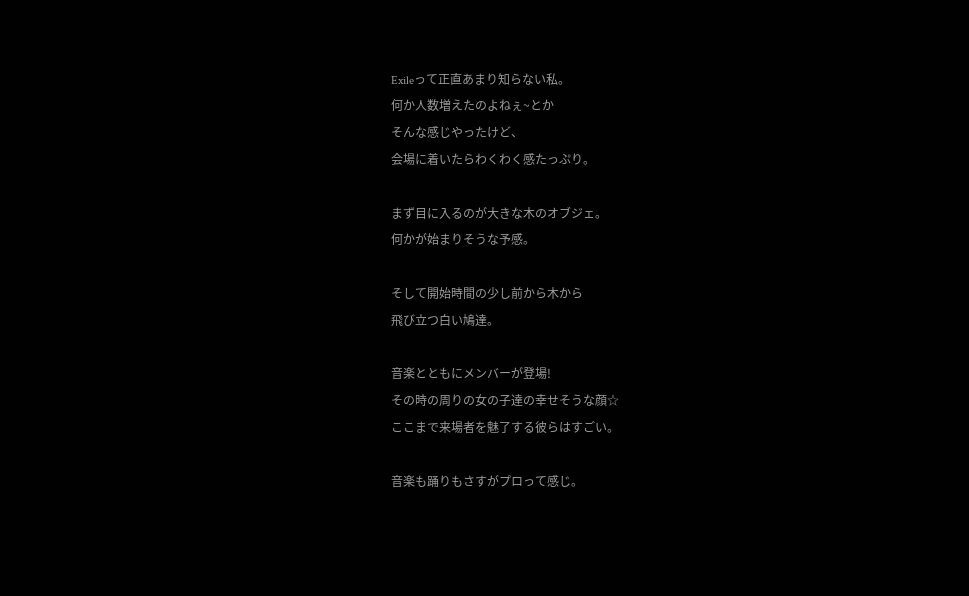Exileって正直あまり知らない私。
何か人数増えたのよねぇ~とか
そんな感じやったけど、
会場に着いたらわくわく感たっぷり。

まず目に入るのが大きな木のオブジェ。
何かが始まりそうな予感。

そして開始時間の少し前から木から
飛び立つ白い鳩達。

音楽とともにメンバーが登場!
その時の周りの女の子達の幸せそうな顔☆
ここまで来場者を魅了する彼らはすごい。

音楽も踊りもさすがプロって感じ。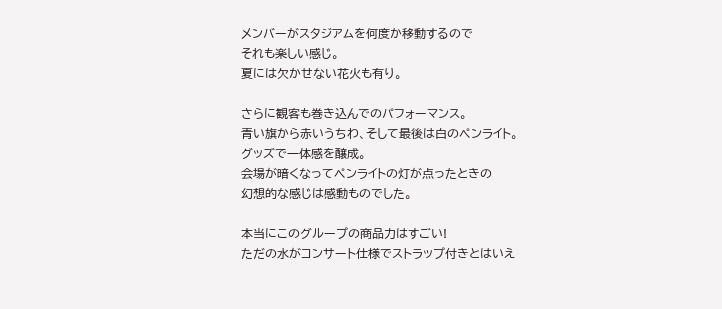メンバーがスタジアムを何度か移動するので
それも楽しい感じ。
夏には欠かせない花火も有り。

さらに観客も巻き込んでのパフォーマンス。
青い旗から赤いうちわ、そして最後は白のペンライト。
グッズで一体感を醸成。
会場が暗くなってペンライトの灯が点ったときの
幻想的な感じは感動ものでした。

本当にこのグループの商品力はすごい!
ただの水がコンサート仕様でストラップ付きとはいえ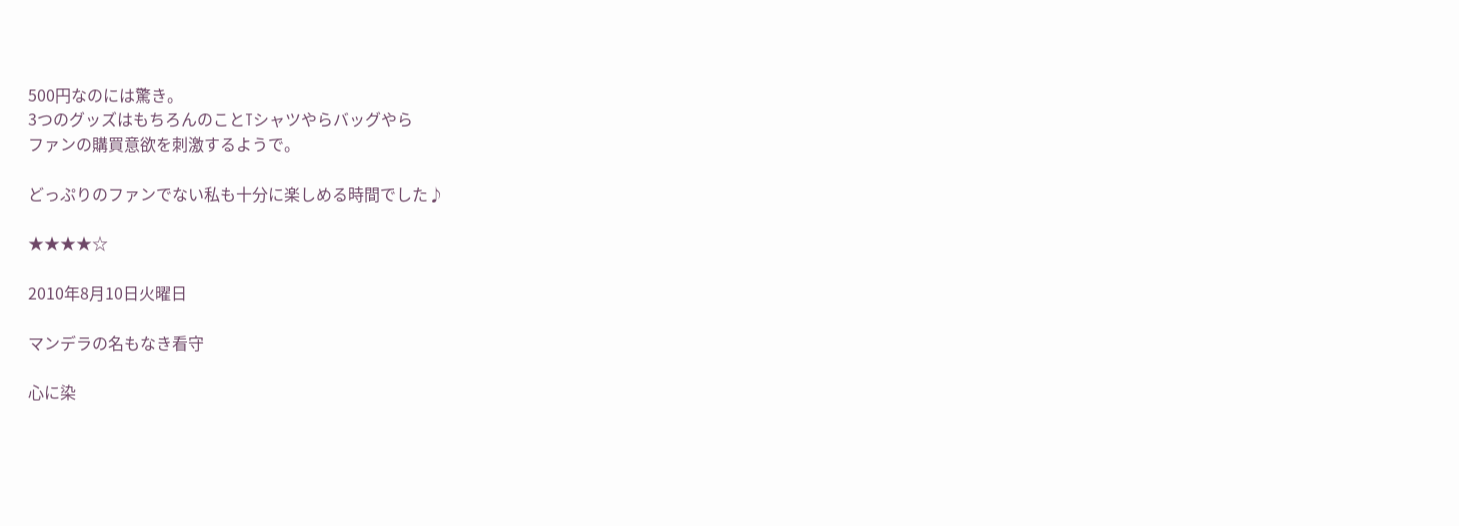500円なのには驚き。
3つのグッズはもちろんのことTシャツやらバッグやら
ファンの購買意欲を刺激するようで。

どっぷりのファンでない私も十分に楽しめる時間でした♪

★★★★☆

2010年8月10日火曜日

マンデラの名もなき看守

心に染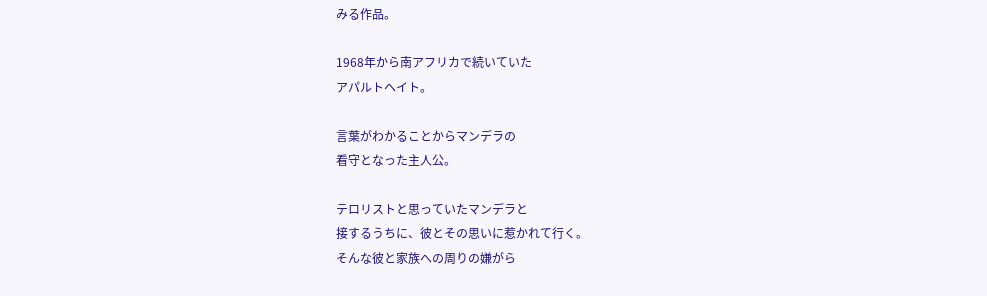みる作品。

1968年から南アフリカで続いていた
アパルトヘイト。

言葉がわかることからマンデラの
看守となった主人公。

テロリストと思っていたマンデラと
接するうちに、彼とその思いに惹かれて行く。
そんな彼と家族への周りの嫌がら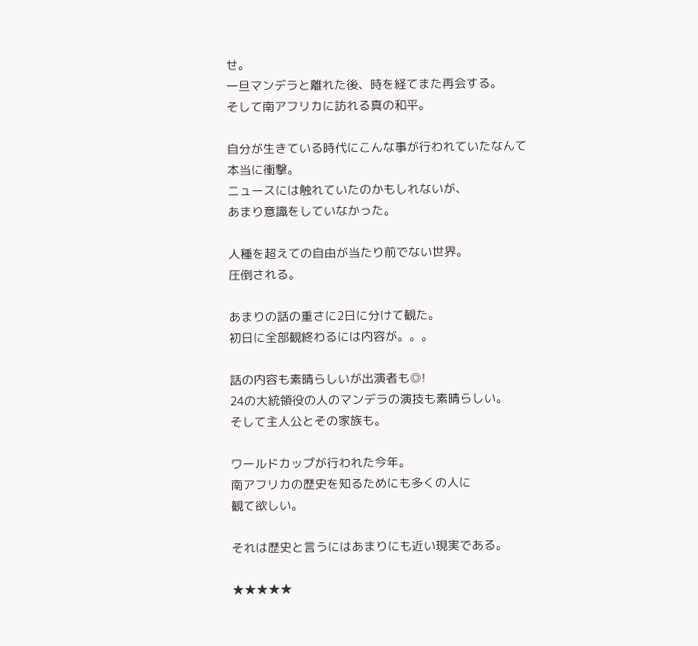せ。
一旦マンデラと離れた後、時を経てまた再会する。
そして南アフリカに訪れる真の和平。

自分が生きている時代にこんな事が行われていたなんて
本当に衝撃。
ニュースには触れていたのかもしれないが、
あまり意識をしていなかった。

人種を超えての自由が当たり前でない世界。
圧倒される。

あまりの話の重さに2日に分けて観た。
初日に全部観終わるには内容が。。。

話の内容も素晴らしいが出演者も◎!
24の大統領役の人のマンデラの演技も素晴らしい。
そして主人公とその家族も。

ワールドカップが行われた今年。
南アフリカの歴史を知るためにも多くの人に
観て欲しい。

それは歴史と言うにはあまりにも近い現実である。

★★★★★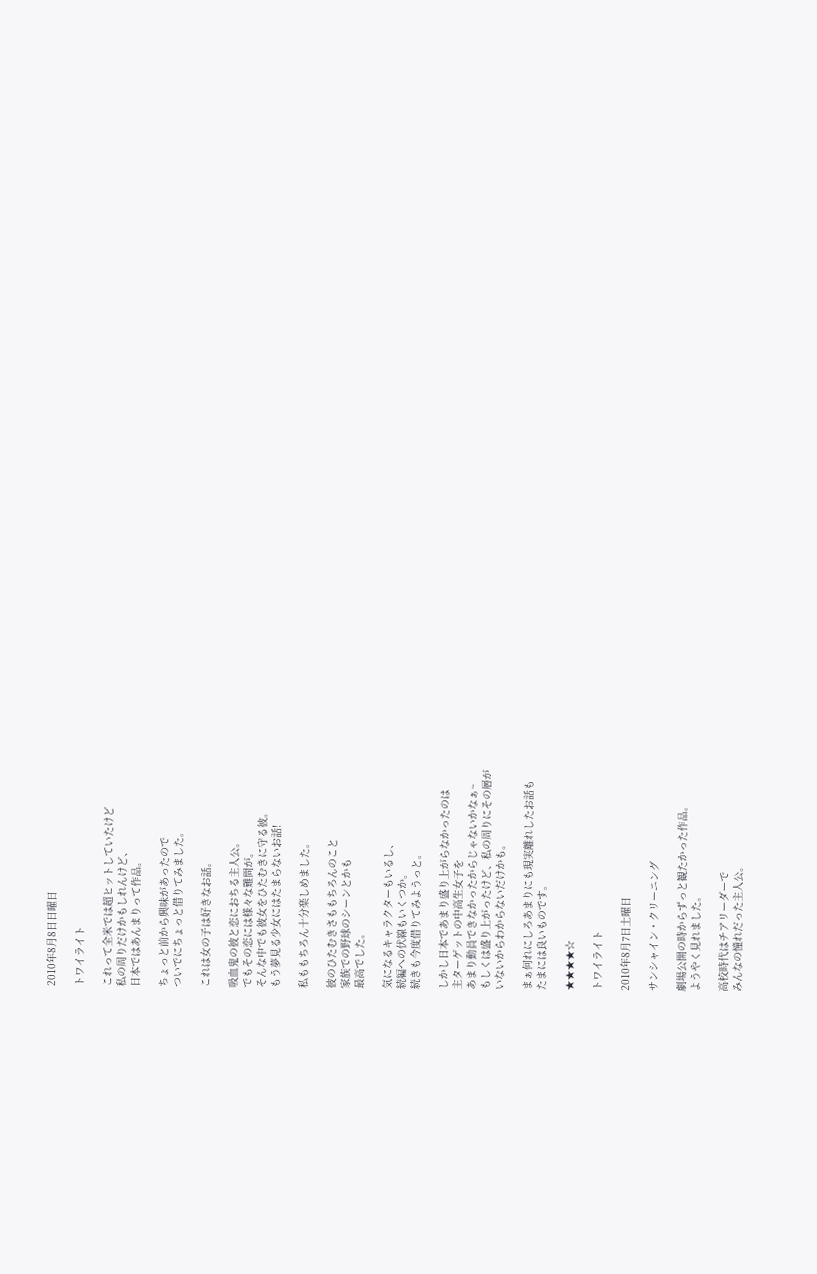2010年8月8日日曜日

トワイライト

これって全米では超ヒットしていたけど
私の周りだけかもしれんけど、
日本ではあんまりって作品。

ちょっと前から興味があったので
ついでにちょっと借りてみました。

これは女の子は好きなお話。

吸血鬼の彼と恋におちる主人公。
でもその恋には様々な難問が。
そんな中でも彼女をひたむきに守る彼。
もう夢見る少女にはたまらないお話!

私ももちろん十分楽しめました。

彼のひたむきさももちろんのこと
家族での野球のシーンとかも
最高でした。

気になるキャラクターもいるし、
続編への伏線もいくつか。
続きも今度借りてみようっと。

しかし日本であまり盛り上がらなかったのは
主ターゲットの中高生女子を
あまり動員できなかったからじゃないかなぁ~
もしくは盛り上がったけど、私の周りにその層が
いないからわからないだけかも。

まぁ何れにしろあまりにも現実離れしたお話も
たまには良いものです。

★★★★☆

トワイライト

2010年8月7日土曜日

サンシャイン・クリーニング

劇場公開の時からずっと観たかった作品。
ようやく見れました。

高校時代はチアリーダーで
みんなの憧れだった主人公。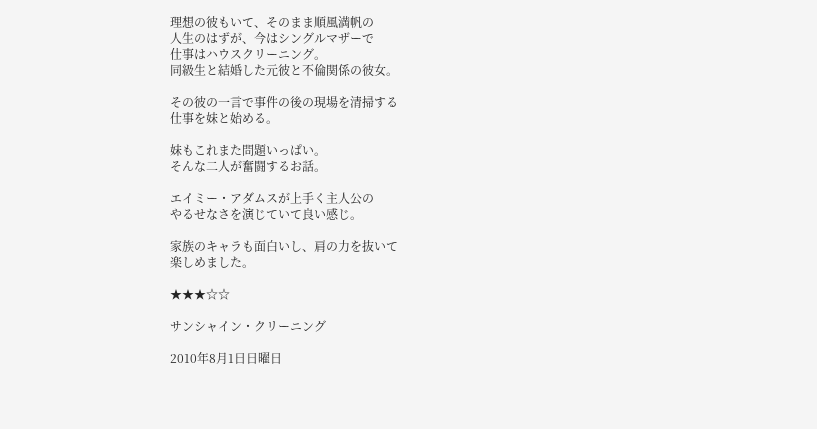理想の彼もいて、そのまま順風満帆の
人生のはずが、今はシングルマザーで
仕事はハウスクリーニング。
同級生と結婚した元彼と不倫関係の彼女。

その彼の一言で事件の後の現場を清掃する
仕事を妹と始める。

妹もこれまた問題いっぱい。
そんな二人が奮闘するお話。

エイミー・アダムスが上手く主人公の
やるせなさを演じていて良い感じ。

家族のキャラも面白いし、肩の力を抜いて
楽しめました。

★★★☆☆

サンシャイン・クリーニング

2010年8月1日日曜日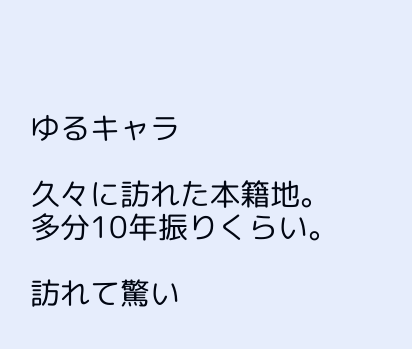ゆるキャラ

久々に訪れた本籍地。
多分10年振りくらい。

訪れて驚い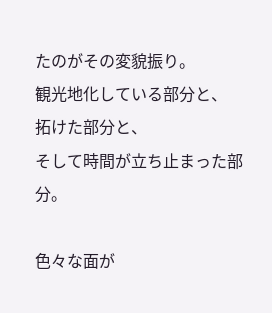たのがその変貌振り。
観光地化している部分と、
拓けた部分と、
そして時間が立ち止まった部分。

色々な面が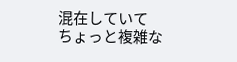混在していて
ちょっと複雑な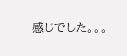感じでした。。。